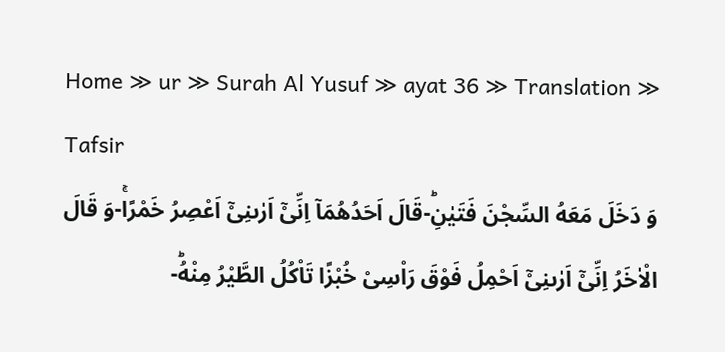Home ≫ ur ≫ Surah Al Yusuf ≫ ayat 36 ≫ Translation ≫ Tafsir
وَ دَخَلَ مَعَهُ السِّجْنَ فَتَیٰنِؕ-قَالَ اَحَدُهُمَاۤ اِنِّیْۤ اَرٰىنِیْۤ اَعْصِرُ خَمْرًاۚ-وَ قَالَ الْاٰخَرُ اِنِّیْۤ اَرٰىنِیْۤ اَحْمِلُ فَوْقَ رَاْسِیْ خُبْزًا تَاْكُلُ الطَّیْرُ مِنْهُؕ-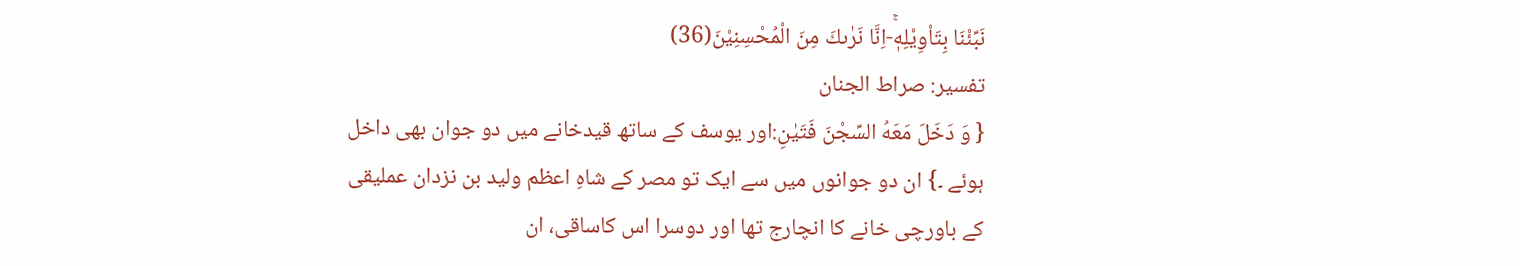نَبِّئْنَا بِتَاْوِیْلِهٖۚ-اِنَّا نَرٰىكَ مِنَ الْمُحْسِنِیْنَ(36)
تفسیر: صراط الجنان
{ وَ دَخَلَ مَعَهُ السِّجْنَ فَتَیٰنِ:اور یوسف کے ساتھ قیدخانے میں دو جوان بھی داخل ہوئے ۔} ان دو جوانوں میں سے ایک تو مصر کے شاہِ اعظم ولید بن نزدان عملیقی کے باورچی خانے کا انچارج تھا اور دوسرا اس کاساقی، ان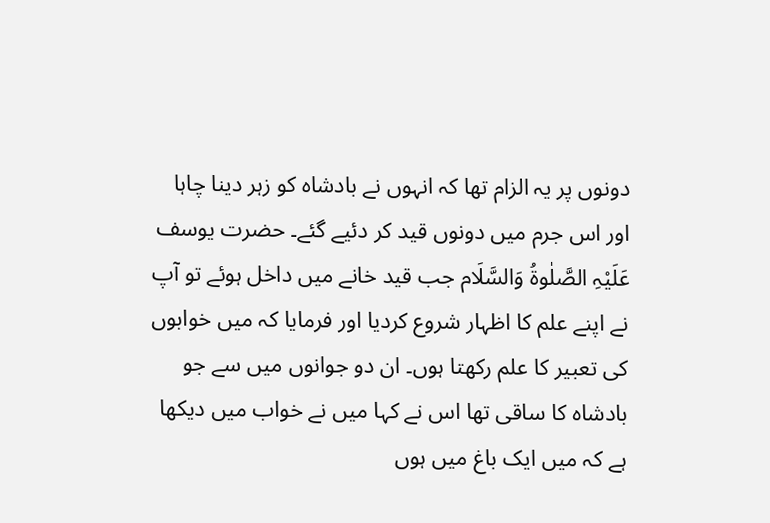دونوں پر یہ الزام تھا کہ انہوں نے بادشاہ کو زہر دینا چاہا اور اس جرم میں دونوں قید کر دئیے گئے۔ حضرت یوسف عَلَیْہِ الصَّلٰوۃُ وَالسَّلَام جب قید خانے میں داخل ہوئے تو آپ نے اپنے علم کا اظہار شروع کردیا اور فرمایا کہ میں خوابوں کی تعبیر کا علم رکھتا ہوں۔ ان دو جوانوں میں سے جو بادشاہ کا ساقی تھا اس نے کہا میں نے خواب میں دیکھا ہے کہ میں ایک باغ میں ہوں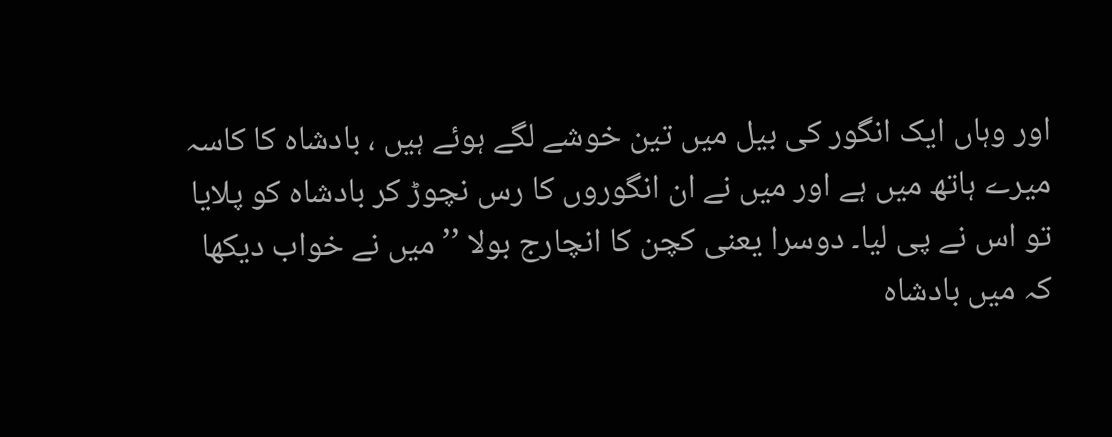اور وہاں ایک انگور کی بیل میں تین خوشے لگے ہوئے ہیں ، بادشاہ کا کاسہ میرے ہاتھ میں ہے اور میں نے ان انگوروں کا رس نچوڑ کر بادشاہ کو پلایا تو اس نے پی لیا۔ دوسرا یعنی کچن کا انچارج بولا ’’ میں نے خواب دیکھا کہ میں بادشاہ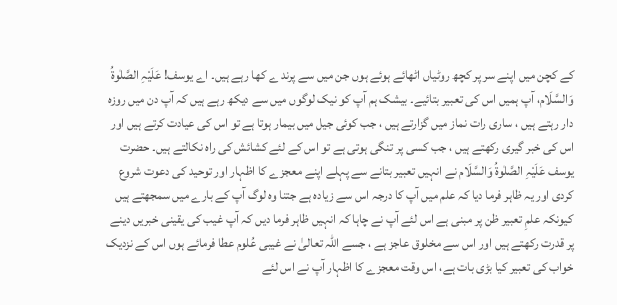کے کچن میں اپنے سر پر کچھ روٹیاں اٹھائے ہوئے ہوں جن میں سے پرند ے کھا رہے ہیں۔ اے یوسف! عَلَیْہِ الصَّلٰوۃُ وَالسَّلَام، آپ ہمیں اس کی تعبیر بتائیے۔ بیشک ہم آپ کو نیک لوگوں میں سے دیکھ رہے ہیں کہ آپ دن میں روزہ دار رہتے ہیں ، ساری رات نماز میں گزارتے ہیں ، جب کوئی جیل میں بیمار ہوتا ہے تو اس کی عیادت کرتے ہیں اور اس کی خبر گیری رکھتے ہیں ، جب کسی پر تنگی ہوتی ہے تو اس کے لئے کشائش کی راہ نکالتے ہیں۔ حضرت یوسف عَلَیْہِ الصَّلٰوۃُ وَالسَّلَام نے انہیں تعبیر بتانے سے پہلے اپنے معجزے کا اظہار اور توحید کی دعوت شروع کردی اور یہ ظاہر فرما دیا کہ علم میں آپ کا درجہ اس سے زیادہ ہے جتنا وہ لوگ آپ کے بارے میں سمجھتے ہیں کیونکہ علمِ تعبیر ظن پر مبنی ہے اس لئے آپ نے چاہا کہ انہیں ظاہر فرما دیں کہ آپ غیب کی یقینی خبریں دینے پر قدرت رکھتے ہیں اور اس سے مخلوق عاجز ہے ، جسے اللہ تعالیٰ نے غیبی عُلوم عطا فرمائے ہوں اس کے نزدیک خواب کی تعبیر کیا بڑی بات ہے، اس وقت معجزے کا اظہار آپ نے اس لئے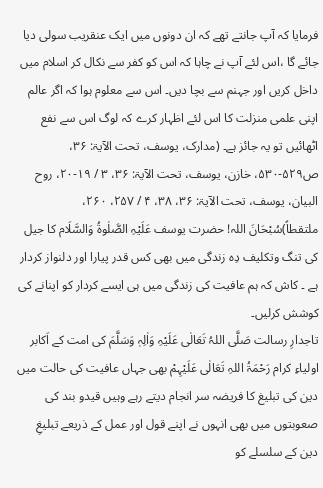فرمایا کہ آپ جانتے تھے کہ ان دونوں میں ایک عنقریب سولی دیا جائے گا ،اس لئے آپ نے چاہا کہ اس کو کفر سے نکال کر اسلام میں داخل کریں اور جہنم سے بچا دیں۔ اس سے معلوم ہوا کہ اگر عالم اپنی علمی منزلت کا اس لئے اظہار کرے کہ لوگ اس سے نفع اٹھائیں تو یہ جائز ہے۔ (مدارک، یوسف، تحت الآیۃ: ۳۶، ص۵۲۹-۵۳۰، خازن، یوسف، تحت الآیۃ: ۳۶، ۳ / ۱۹-۲۰، روح البیان، یوسف، تحت الآیۃ: ۳۶، ۳۸، ۴ / ۲۵۷، ۲۶۰، ملتقطاً)سُبْحَانَ اللہ! حضرت یوسف عَلَیْہِ الصَّلٰوۃُ وَالسَّلَام کا جیل کی تنگ وتکلیف دِہ زندگی میں بھی کس قدر پیارا اور دلنواز کردار ہے ۔ کاش کہ ہم عافیت کی زندگی میں ہی ایسے کردار کو اپنانے کی کوشش کرلیں۔
تاجدارِ رسالت صَلَّی اللہُ تَعَالٰی عَلَیْہِ وَاٰلِہٖ وَسَلَّمَ کی امت کے اَکابر اولیاءِ کرام رَحْمَۃُ اللہِ تَعَالٰی عَلَیْہِمْ بھی جہاں عافیت کی حالت میں دین کی تبلیغ کا فریضہ سر انجام دیتے رہے وہیں قیدو بند کی صعوبتوں میں بھی انہوں نے اپنے قول اور عمل کے ذریعے تبلیغِ دین کے سلسلے کو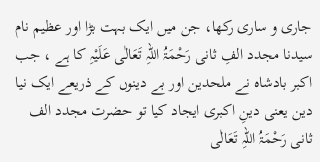جاری و ساری رکھا، جن میں ایک بہت بڑا اور عظیم نام سیدنا مجدد الفِ ثانی رَحْمَۃُ اللہِ تَعَالٰی عَلَیْہِ کا ہے ، جب اکبر بادشاہ نے ملحدین اور بے دینوں کے ذریعے ایک نیا دین یعنی دینِ اکبری ایجاد کیا تو حضرت مجدد الف ثانی رَحْمَۃُ اللہِ تَعَالٰی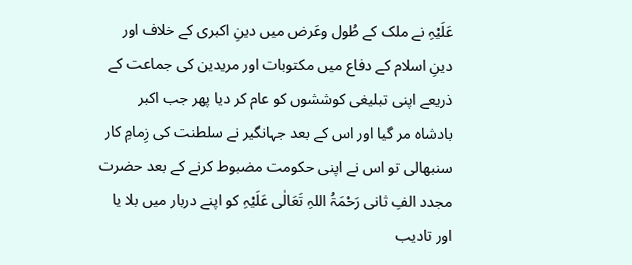عَلَیْہِ نے ملک کے طُول وعَرض میں دینِ اکبری کے خلاف اور دینِ اسلام کے دفاع میں مکتوبات اور مریدین کی جماعت کے ذریعے اپنی تبلیغی کوششوں کو عام کر دیا پھر جب اکبر بادشاہ مر گیا اور اس کے بعد جہانگیر نے سلطنت کی زِمامِ کار سنبھالی تو اس نے اپنی حکومت مضبوط کرنے کے بعد حضرت مجدد الفِ ثانی رَحْمَۃُ اللہِ تَعَالٰی عَلَیْہِ کو اپنے دربار میں بلا یا اور تادیب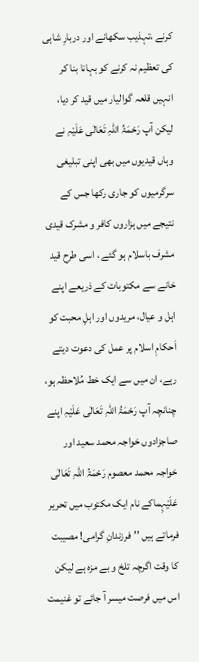کرنے ،تہذیب سکھانے اور دربارِ شاہی کی تعظیم نہ کرنے کو بہانا بنا کر انہیں قلعہ گوالیار میں قید کر دیا، لیکن آپ رَحْمَۃُ اللہِ تَعَالٰی عَلَیْہِ نے وہاں قیدیوں میں بھی اپنی تبلیغی سرگرمیوں کو جاری رکھا جس کے نتیجے میں ہزاروں کافر و مشرک قیدی مشرف باسلام ہو گئے ، اسی طرح قید خانے سے مکتوبات کے ذریعے اپنے اہل و عیال، مریدوں اور اہلِ محبت کو اَحکامِ اسلام پر عمل کی دعوت دیتے رہے، ان میں سے ایک خط مُلاحظہ ہو، چنانچہ آپ رَحْمَۃُ اللہِ تَعَالٰی عَلَیْہِ اپنے صاجزادوں خواجہ محمد سعید اور خواجہ محمد معصوم رَحْمَۃُ اللہِ تَعَالٰی عَلَیْہِماکے نام ایک مکتوب میں تحریر فرماتے ہیں ’’فرزندانِ گرامی! مصیبت کا وقت اگرچہ تلخ و بے مزہ ہے لیکن اس میں فرصت میسر آ جائے تو غنیمت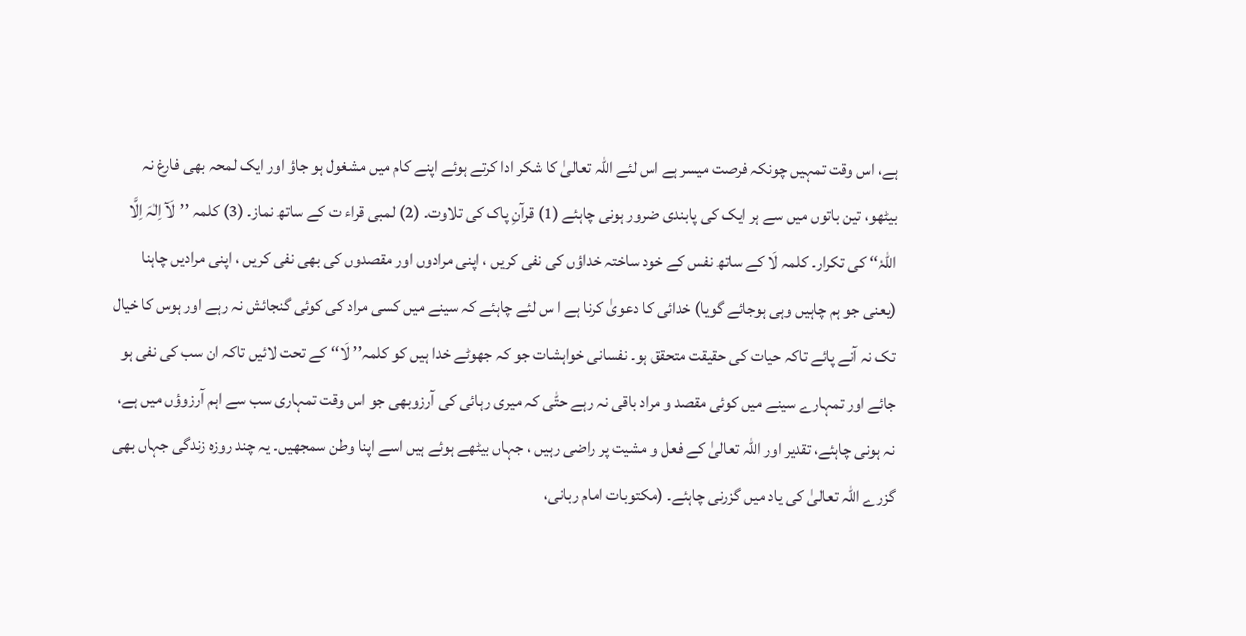ہے، اس وقت تمہیں چونکہ فرصت میسر ہے اس لئے اللہ تعالیٰ کا شکر ادا کرتے ہوئے اپنے کام میں مشغول ہو جاؤ اور ایک لمحہ بھی فارغ نہ بیٹھو، تین باتوں میں سے ہر ایک کی پابندی ضرور ہونی چاہئے (1) قرآنِ پاک کی تلاوت۔ (2) لمبی قراء ت کے ساتھ نماز۔ (3) کلمہ ’’لَآ اِلٰہَ اِلَّا اللہْ‘‘ کی تکرار۔ کلمہ لَا کے ساتھ نفس کے خود ساختہ خداؤں کی نفی کریں ، اپنی مرادوں اور مقصدوں کی بھی نفی کریں ، اپنی مرادیں چاہنا (یعنی جو ہم چاہیں وہی ہوجائے گویا) خدائی کا دعویٰ کرنا ہے ا س لئے چاہئے کہ سینے میں کسی مراد کی کوئی گنجائش نہ رہے اور ہوس کا خیال تک نہ آنے پائے تاکہ حیات کی حقیقت متحقق ہو۔ نفسانی خواہشات جو کہ جھوٹے خدا ہیں کو کلمہ’’ لَا‘‘ کے تحت لائیں تاکہ ان سب کی نفی ہو جائے اور تمہارے سینے میں کوئی مقصد و مراد باقی نہ رہے حتّٰی کہ میری رہائی کی آرزوبھی جو اس وقت تمہاری سب سے اہم آرزوؤں میں ہے، نہ ہونی چاہئے، تقدیر اور اللہ تعالیٰ کے فعل و مشیت پر راضی رہیں ، جہاں بیٹھے ہوئے ہیں اسے اپنا وطن سمجھیں۔ یہ چند روزہ زندگی جہاں بھی گزرے اللہ تعالیٰ کی یاد میں گزرنی چاہئے۔ (مکتوبات امام ربانی،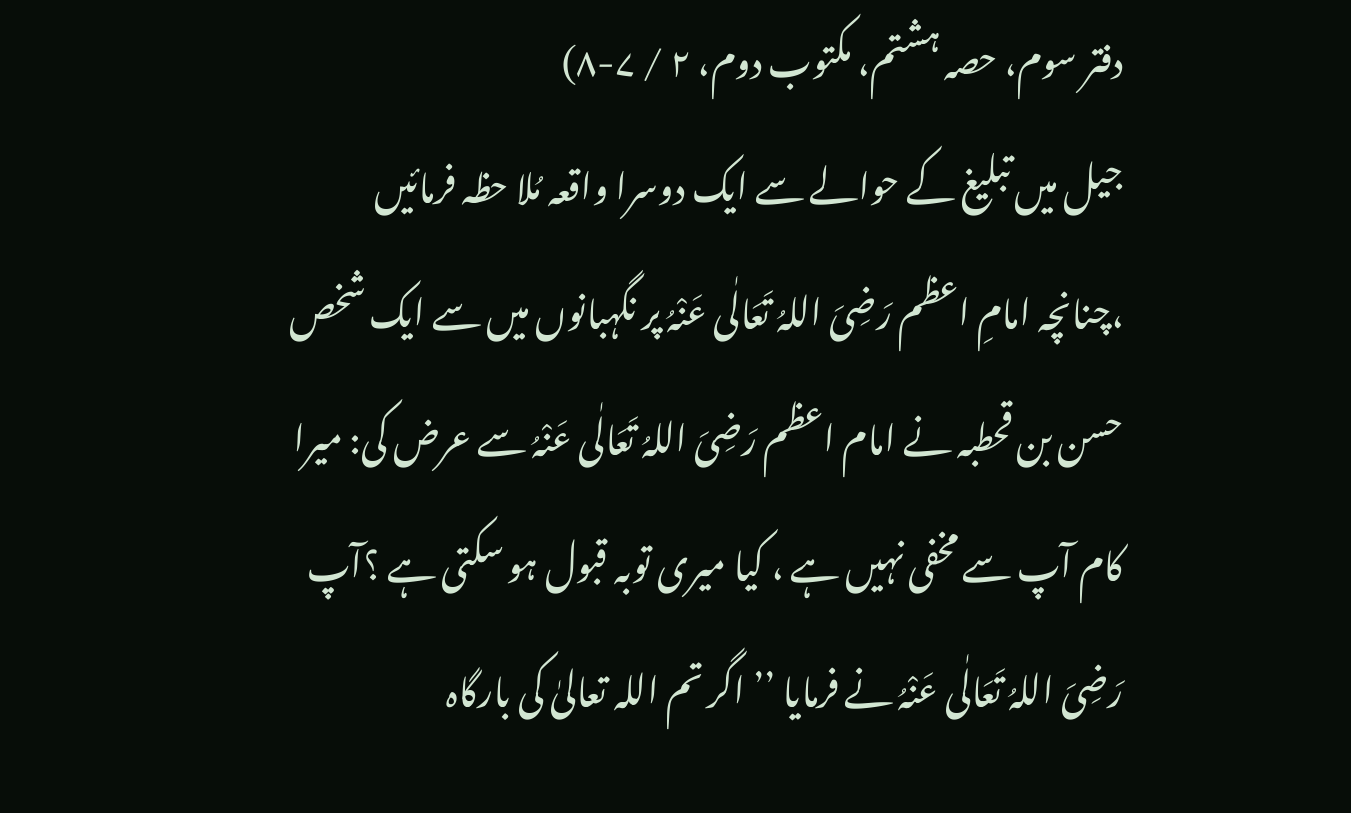دفتر سوم، حصہ ہشتم، مکتوب دوم، ۲ / ۷-۸)
جیل میں تبلیغ کے حوالے سے ایک دوسرا واقعہ مُلا حظہ فرمائیں ،چنانچہ امامِ اعظم رَضِیَ اللہُ تَعَالٰی عَنْہُ پر نگہبانوں میں سے ایک شخص حسن بن قحطبہ نے امام اعظم رَضِیَ اللہُ تَعَالٰی عَنْہُ سے عرض کی: میرا کام آپ سے مخفی نہیں ہے ، کیا میری توبہ قبول ہو سکتی ہے ؟آپ رَضِیَ اللہُ تَعَالٰی عَنْہُ نے فرمایا ’’اگر تم اللہ تعالیٰ کی بارگاہ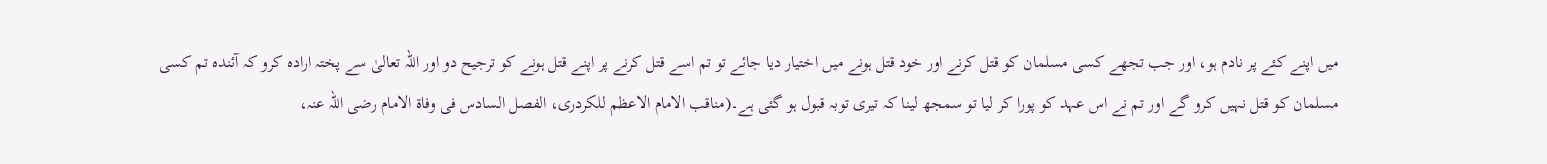میں اپنے کئے پر نادم ہو، اور جب تجھے کسی مسلمان کو قتل کرنے اور خود قتل ہونے میں اختیار دیا جائے تو تم اسے قتل کرنے پر اپنے قتل ہونے کو ترجیح دو اور اللہ تعالیٰ سے پختہ ارادہ کرو کہ آئندہ تم کسی مسلمان کو قتل نہیں کرو گے اور تم نے اس عہد کو پورا کر لیا تو سمجھ لینا کہ تیری توبہ قبول ہو گئی ہے۔(مناقب الامام الاعظم للکردری، الفصل السادس فی وفاۃ الامام رضی اللہ عنہ،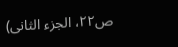ص۲۲، الجزء الثانی)